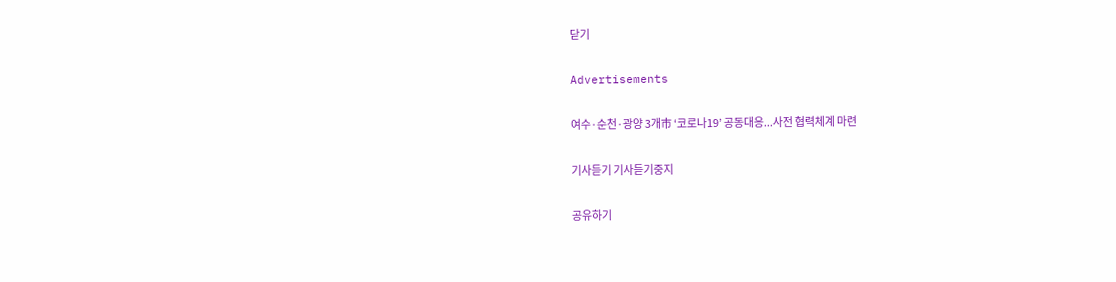닫기

Advertisements

여수·순천·광양 3개市 ‘코로나19’ 공동대응...사전 협력체계 마련

기사듣기 기사듣기중지

공유하기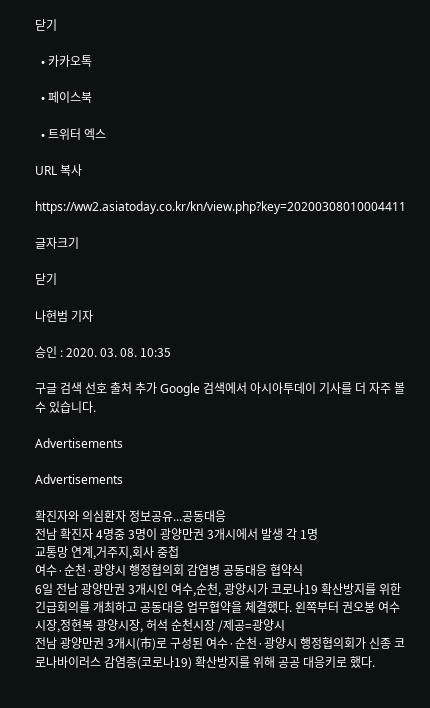닫기

  • 카카오톡

  • 페이스북

  • 트위터 엑스

URL 복사

https://ww2.asiatoday.co.kr/kn/view.php?key=20200308010004411

글자크기

닫기

나현범 기자

승인 : 2020. 03. 08. 10:35

구글 검색 선호 출처 추가 Google 검색에서 아시아투데이 기사를 더 자주 볼 수 있습니다.

Advertisements

Advertisements

확진자와 의심환자 정보공유...공동대응
전남 확진자 4명중 3명이 광양만권 3개시에서 발생 각 1명
교통망 연계,거주지,회사 중첩
여수·순천·광양시 행정협의회 감염병 공동대응 협약식
6일 전남 광양만권 3개시인 여수,순천, 광양시가 코로나19 확산방지를 위한 긴급회의를 개최하고 공동대응 업무협약을 체결했다. 왼쪽부터 권오봉 여수시장,정현복 광양시장, 허석 순천시장 /제공=광양시
전남 광양만권 3개시(市)로 구성된 여수·순천·광양시 행정협의회가 신종 코로나바이러스 감염증(코로나19) 확산방지를 위해 공공 대응키로 했다.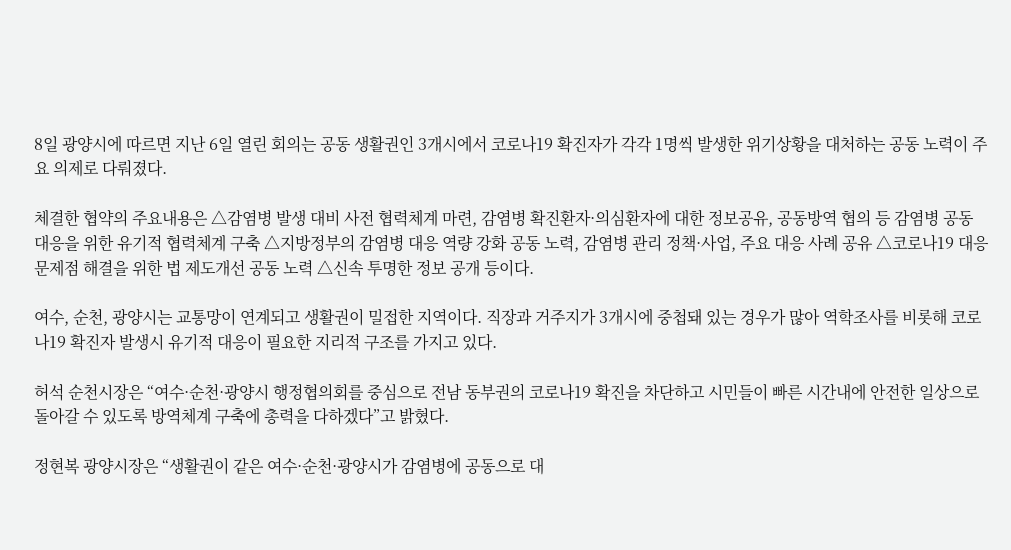8일 광양시에 따르면 지난 6일 열린 회의는 공동 생활권인 3개시에서 코로나19 확진자가 각각 1명씩 발생한 위기상황을 대처하는 공동 노력이 주요 의제로 다뤄졌다.

체결한 협약의 주요내용은 △감염병 발생 대비 사전 협력체계 마련, 감염병 확진환자·의심환자에 대한 정보공유, 공동방역 협의 등 감염병 공동 대응을 위한 유기적 협력체계 구축 △지방정부의 감염병 대응 역량 강화 공동 노력, 감염병 관리 정책·사업, 주요 대응 사례 공유 △코로나19 대응 문제점 해결을 위한 법 제도개선 공동 노력 △신속 투명한 정보 공개 등이다.

여수, 순천, 광양시는 교통망이 연계되고 생활권이 밀접한 지역이다. 직장과 거주지가 3개시에 중첩돼 있는 경우가 많아 역학조사를 비롯해 코로나19 확진자 발생시 유기적 대응이 필요한 지리적 구조를 가지고 있다.

허석 순천시장은 “여수·순천·광양시 행정협의회를 중심으로 전남 동부권의 코로나19 확진을 차단하고 시민들이 빠른 시간내에 안전한 일상으로 돌아갈 수 있도록 방역체계 구축에 총력을 다하겠다”고 밝혔다.

정현복 광양시장은 “생활권이 같은 여수·순천·광양시가 감염병에 공동으로 대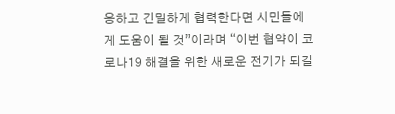응하고 긴밀하게 협력한다면 시민들에게 도움이 될 것”이라며 “이번 협약이 코로나19 해결을 위한 새로운 전기가 되길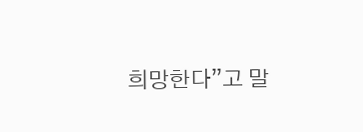희망한다”고 말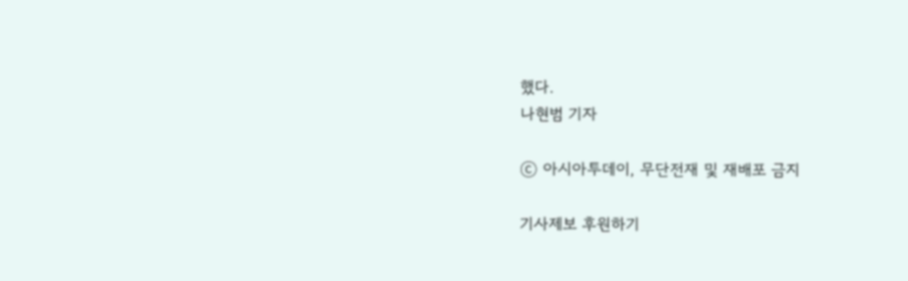했다.
나현범 기자

ⓒ 아시아투데이, 무단전재 및 재배포 금지

기사제보 후원하기